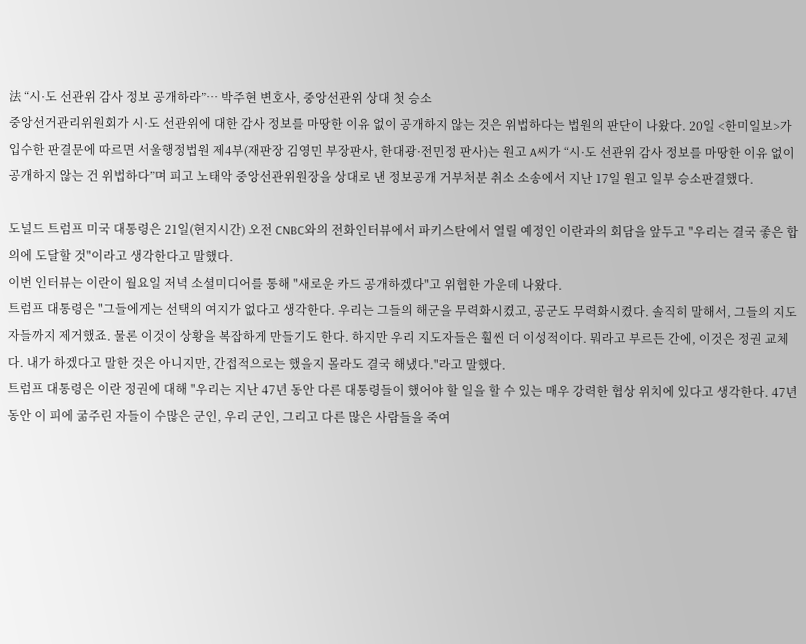法 “시·도 선관위 감사 정보 공개하라”… 박주현 변호사, 중앙선관위 상대 첫 승소
중앙선거관리위원회가 시·도 선관위에 대한 감사 정보를 마땅한 이유 없이 공개하지 않는 것은 위법하다는 법원의 판단이 나왔다. 20일 <한미일보>가 입수한 판결문에 따르면 서울행정법원 제4부(재판장 김영민 부장판사, 한대광·전민정 판사)는 원고 A씨가 “시·도 선관위 감사 정보를 마땅한 이유 없이 공개하지 않는 건 위법하다”며 피고 노태악 중앙선관위원장을 상대로 낸 정보공개 거부처분 취소 소송에서 지난 17일 원고 일부 승소판결했다.

도널드 트럼프 미국 대통령은 21일(현지시간) 오전 CNBC와의 전화인터뷰에서 파키스탄에서 열릴 예정인 이란과의 회담을 앞두고 "우리는 결국 좋은 합의에 도달할 것"이라고 생각한다고 말했다.
이번 인터뷰는 이란이 월요일 저녁 소셜미디어를 통해 "새로운 카드 공개하겠다"고 위협한 가운데 나왔다.
트럼프 대통령은 "그들에게는 선택의 여지가 없다고 생각한다. 우리는 그들의 해군을 무력화시켰고, 공군도 무력화시켰다. 솔직히 말해서, 그들의 지도자들까지 제거했죠. 물론 이것이 상황을 복잡하게 만들기도 한다. 하지만 우리 지도자들은 훨씬 더 이성적이다. 뭐라고 부르든 간에, 이것은 정권 교체다. 내가 하겠다고 말한 것은 아니지만, 간접적으로는 했을지 몰라도 결국 해냈다."라고 말했다.
트럼프 대통령은 이란 정권에 대해 "우리는 지난 47년 동안 다른 대통령들이 했어야 할 일을 할 수 있는 매우 강력한 협상 위치에 있다고 생각한다. 47년 동안 이 피에 굶주린 자들이 수많은 군인, 우리 군인, 그리고 다른 많은 사람들을 죽여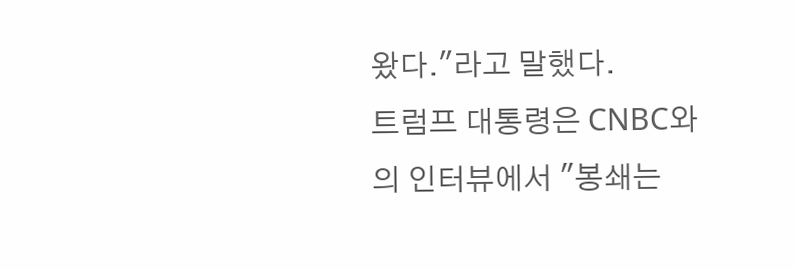왔다."라고 말했다.
트럼프 대통령은 CNBC와의 인터뷰에서 "봉쇄는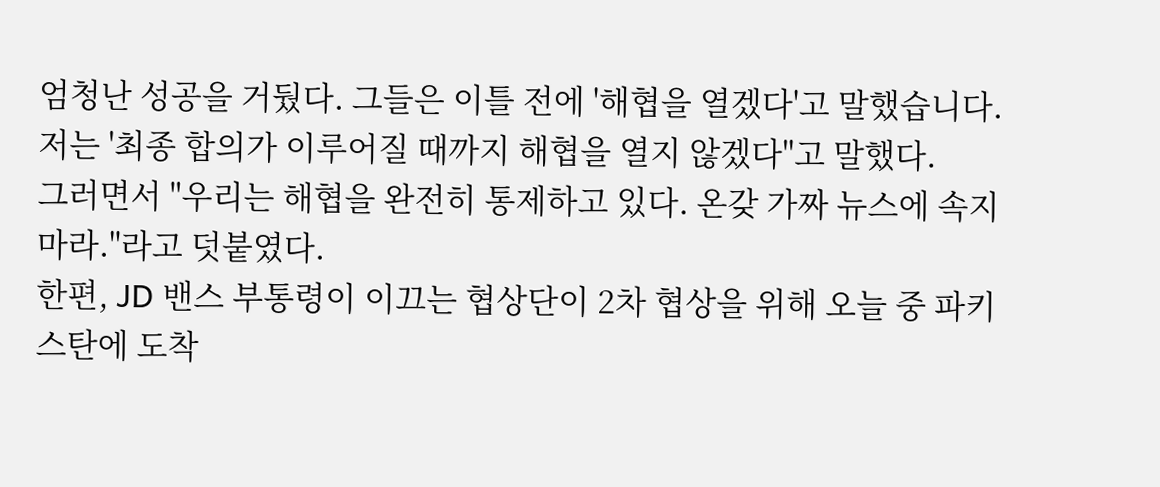엄청난 성공을 거뒀다. 그들은 이틀 전에 '해협을 열겠다'고 말했습니다. 저는 '최종 합의가 이루어질 때까지 해협을 열지 않겠다"고 말했다.
그러면서 "우리는 해협을 완전히 통제하고 있다. 온갖 가짜 뉴스에 속지 마라."라고 덧붙였다.
한편, JD 밴스 부통령이 이끄는 협상단이 2차 협상을 위해 오늘 중 파키스탄에 도착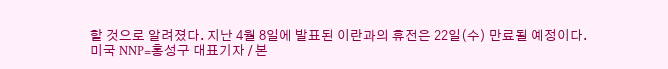할 것으로 알려졌다. 지난 4월 8일에 발표된 이란과의 휴전은 22일(수) 만료될 예정이다.
미국 NNP=홍성구 대표기자 / 본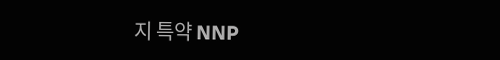지 특약 NNP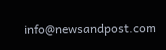info@newsandpost.com